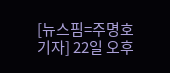[뉴스핌=주명호 기자] 22일 오후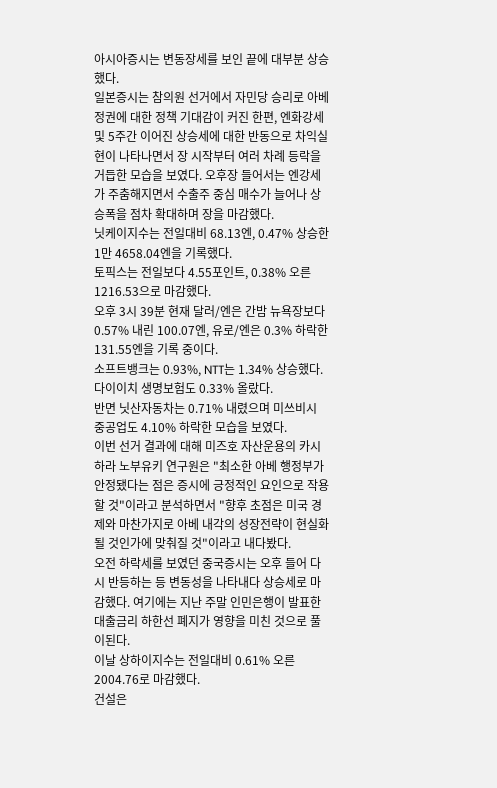아시아증시는 변동장세를 보인 끝에 대부분 상승했다.
일본증시는 참의원 선거에서 자민당 승리로 아베 정권에 대한 정책 기대감이 커진 한편, 엔화강세 및 5주간 이어진 상승세에 대한 반동으로 차익실현이 나타나면서 장 시작부터 여러 차례 등락을 거듭한 모습을 보였다. 오후장 들어서는 엔강세가 주춤해지면서 수출주 중심 매수가 늘어나 상승폭을 점차 확대하며 장을 마감했다.
닛케이지수는 전일대비 68.13엔, 0.47% 상승한 1만 4658.04엔을 기록했다.
토픽스는 전일보다 4.55포인트, 0.38% 오른 1216.53으로 마감했다.
오후 3시 39분 현재 달러/엔은 간밤 뉴욕장보다 0.57% 내린 100.07엔, 유로/엔은 0.3% 하락한 131.55엔을 기록 중이다.
소프트뱅크는 0.93%, NTT는 1.34% 상승했다. 다이이치 생명보험도 0.33% 올랐다.
반면 닛산자동차는 0.71% 내렸으며 미쓰비시 중공업도 4.10% 하락한 모습을 보였다.
이번 선거 결과에 대해 미즈호 자산운용의 카시하라 노부유키 연구원은 "최소한 아베 행정부가 안정됐다는 점은 증시에 긍정적인 요인으로 작용할 것"이라고 분석하면서 "향후 초점은 미국 경제와 마찬가지로 아베 내각의 성장전략이 현실화될 것인가에 맞춰질 것"이라고 내다봤다.
오전 하락세를 보였던 중국증시는 오후 들어 다시 반등하는 등 변동성을 나타내다 상승세로 마감했다. 여기에는 지난 주말 인민은행이 발표한 대출금리 하한선 폐지가 영향을 미친 것으로 풀이된다.
이날 상하이지수는 전일대비 0.61% 오른 2004.76로 마감했다.
건설은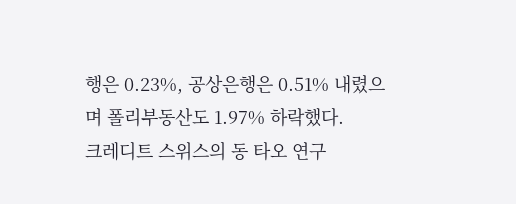행은 0.23%, 공상은행은 0.51% 내렸으며 폴리부동산도 1.97% 하락했다.
크레디트 스위스의 동 타오 연구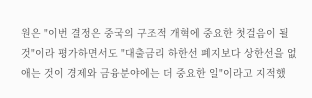원은 "이번 결정은 중국의 구조적 개혁에 중요한 첫걸음이 될 것"이라 평가하면서도 "대출금리 하한선 폐지보다 상한선을 없애는 것이 경제와 금융분야에는 더 중요한 일"이라고 지적했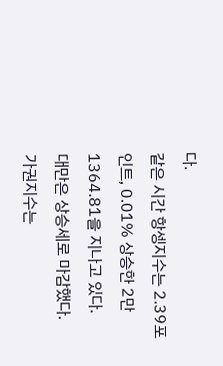다.
같은 시간 항셍지수는 2.39포인트, 0.01% 상승한 2만 1364.81을 지나고 있다.
대만은 상승세로 마감했다.
가권지수는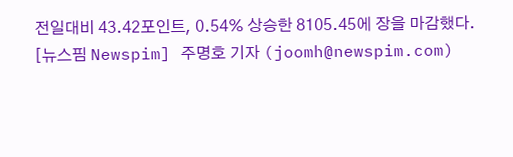전일대비 43.42포인트, 0.54% 상승한 8105.45에 장을 마감했다.
[뉴스핌 Newspim] 주명호 기자 (joomh@newspim.com)